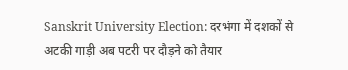Sanskrit University Election: दरभंगा में दशकों से अटकी गाड़ी अब पटरी पर दौड़ने को तैयार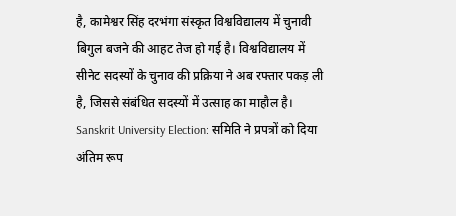है, कामेश्वर सिंह दरभंगा संस्कृत विश्वविद्यालय में चुनावी बिगुल बजने की आहट तेज हो गई है। विश्वविद्यालय में सीनेट सदस्यों के चुनाव की प्रक्रिया ने अब रफ्तार पकड़ ली है, जिससे संबंधित सदस्यों में उत्साह का माहौल है।
Sanskrit University Election: समिति ने प्रपत्रों को दिया अंतिम रूप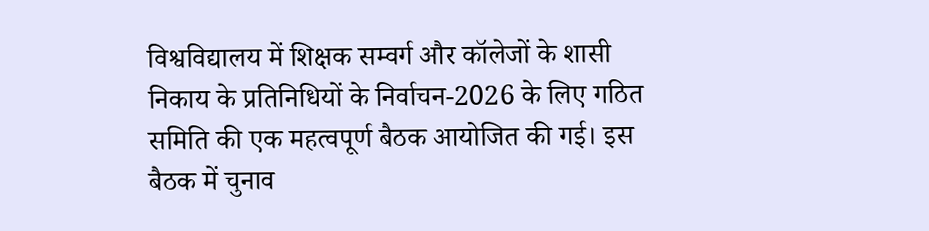विश्वविद्यालय में शिक्षक सम्वर्ग और कॉलेजों के शासी निकाय के प्रतिनिधियों के निर्वाचन-2026 के लिए गठित समिति की एक महत्वपूर्ण बैठक आयोजित की गई। इस बैठक में चुनाव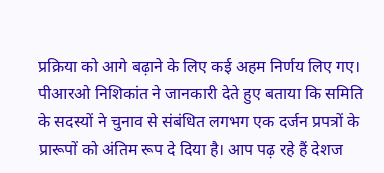प्रक्रिया को आगे बढ़ाने के लिए कई अहम निर्णय लिए गए। पीआरओ निशिकांत ने जानकारी देते हुए बताया कि समिति के सदस्यों ने चुनाव से संबंधित लगभग एक दर्जन प्रपत्रों के प्रारूपों को अंतिम रूप दे दिया है। आप पढ़ रहे हैं देशज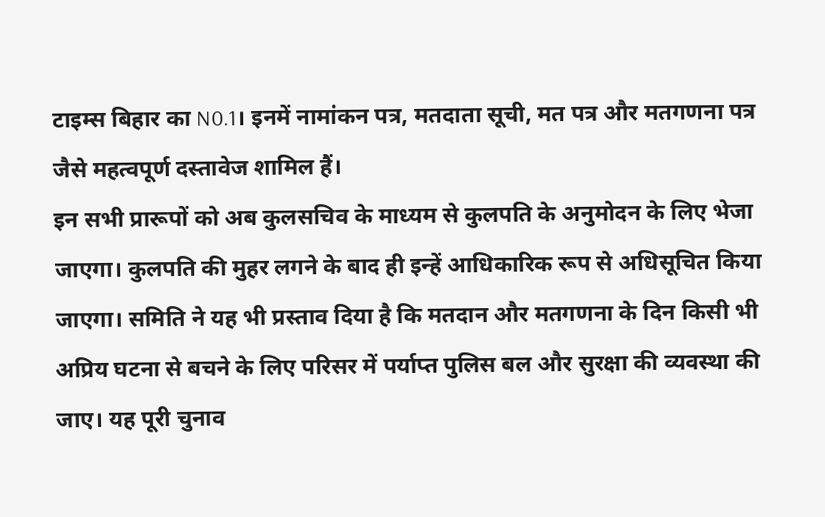टाइम्स बिहार का N0.1। इनमें नामांकन पत्र, मतदाता सूची, मत पत्र और मतगणना पत्र जैसे महत्वपूर्ण दस्तावेज शामिल हैं।
इन सभी प्रारूपों को अब कुलसचिव के माध्यम से कुलपति के अनुमोदन के लिए भेजा जाएगा। कुलपति की मुहर लगने के बाद ही इन्हें आधिकारिक रूप से अधिसूचित किया जाएगा। समिति ने यह भी प्रस्ताव दिया है कि मतदान और मतगणना के दिन किसी भी अप्रिय घटना से बचने के लिए परिसर में पर्याप्त पुलिस बल और सुरक्षा की व्यवस्था की जाए। यह पूरी चुनाव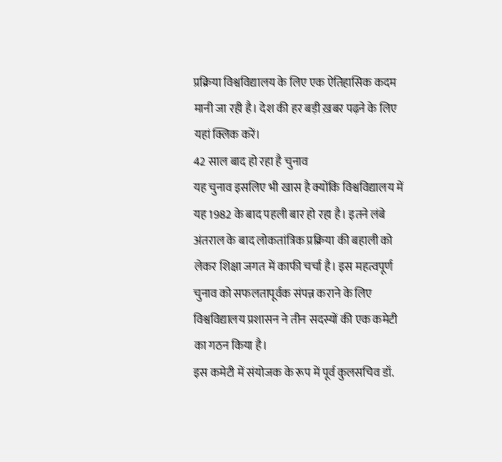प्रक्रिया विश्वविद्यालय के लिए एक ऐतिहासिक कदम मानी जा रही है। देश की हर बड़ी ख़बर पढ़ने के लिए यहां क्लिक करें।
42 साल बाद हो रहा है चुनाव
यह चुनाव इसलिए भी खास है क्योंकि विश्वविद्यालय में यह 1982 के बाद पहली बार हो रहा है। इतने लंबे अंतराल के बाद लोकतांत्रिक प्रक्रिया की बहाली को लेकर शिक्षा जगत में काफी चर्चा है। इस महत्वपूर्ण चुनाव को सफलतापूर्वक संपन्न कराने के लिए विश्वविद्यालय प्रशासन ने तीन सदस्यों की एक कमेटी का गठन किया है।
इस कमेटी में संयोजक के रूप में पूर्व कुलसचिव डॉ.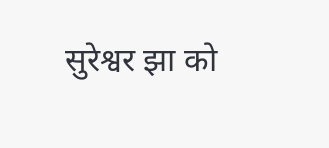सुरेश्वर झा को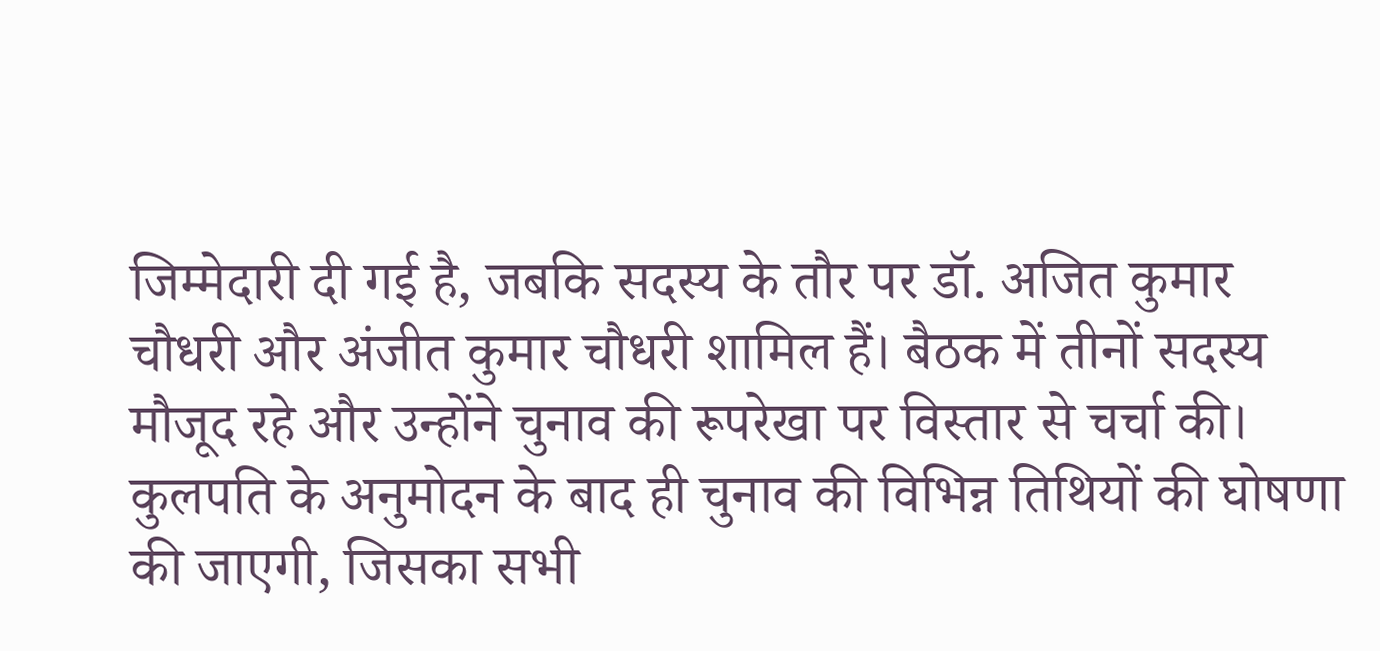जिम्मेदारी दी गई है, जबकि सदस्य के तौर पर डॉ. अजित कुमार चौधरी और अंजीत कुमार चौधरी शामिल हैं। बैठक में तीनों सदस्य मौजूद रहे और उन्होंने चुनाव की रूपरेखा पर विस्तार से चर्चा की। कुलपति के अनुमोदन के बाद ही चुनाव की विभिन्न तिथियों की घोषणा की जाएगी, जिसका सभी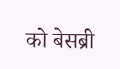को बेसब्री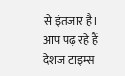से इंतजार है। आप पढ़ रहे हैं देशज टाइम्स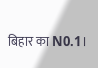बिहार का N0.1।